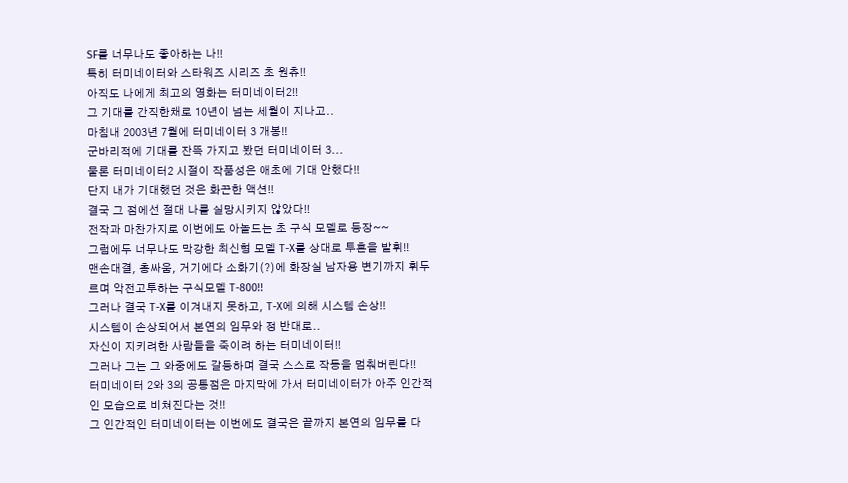SF를 너무나도 좋아하는 나!!
특히 터미네이터와 스타워즈 시리즈 초 원츄!!
아직도 나에게 최고의 영화는 터미네이터2!!
그 기대를 간직한채로 10년이 넘는 세월이 지나고..
마침내 2003년 7월에 터미네이터 3 개봉!!
군바리적에 기대를 잔뜩 가지고 봤던 터미네이터 3...
물론 터미네이터2 시절이 작품성은 애초에 기대 안했다!!
단지 내가 기대했던 것은 화끈한 액션!!
결국 그 점에선 절대 나를 실망시키지 않았다!!
전작과 마찬가지로 이번에도 아놀드는 초 구식 모델로 등장~~
그럼에두 너무나도 막강한 최신형 모델 T-X를 상대로 투혼을 발휘!!
맨손대결, 총싸움, 거기에다 소화기(?)에 화장실 남자용 변기까지 휘두르며 악전고투하는 구식모델 T-800!!
그러나 결국 T-X를 이겨내지 못하고, T-X에 의해 시스템 손상!!
시스템이 손상되어서 본연의 임무와 정 반대로..
자신이 지키려한 사람들을 죽이려 하는 터미네이터!!
그러나 그는 그 와중에도 갈등하며 결국 스스로 작동을 멈춰버린다!!
터미네이터 2와 3의 공통점은 마지막에 가서 터미네이터가 아주 인간적인 모습으로 비쳐진다는 것!!
그 인간적인 터미네이터는 이번에도 결국은 끝까지 본연의 임무를 다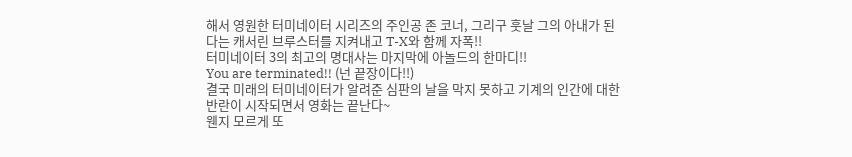해서 영원한 터미네이터 시리즈의 주인공 존 코너, 그리구 훗날 그의 아내가 된다는 캐서린 브루스터를 지켜내고 T-X와 함께 자폭!!
터미네이터 3의 최고의 명대사는 마지막에 아놀드의 한마디!!
You are terminated!! (넌 끝장이다!!)
결국 미래의 터미네이터가 알려준 심판의 날을 막지 못하고 기계의 인간에 대한 반란이 시작되면서 영화는 끝난다~
웬지 모르게 또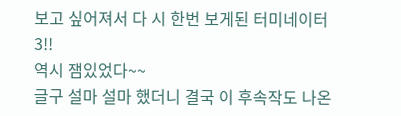보고 싶어져서 다 시 한번 보게된 터미네이터3!!
역시 잼있었다~~
글구 설마 설마 했더니 결국 이 후속작도 나온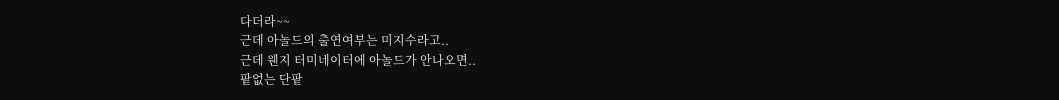다더라~~
근데 아놀드의 출연여부는 미지수라고..
근데 웬지 터미네이터에 아놀드가 안나오면..
팥없는 단팥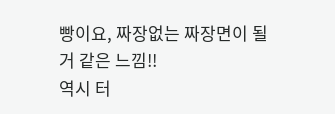빵이요, 짜장없는 짜장면이 될거 같은 느낌!!
역시 터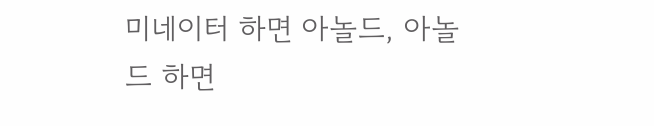미네이터 하면 아놀드, 아놀드 하면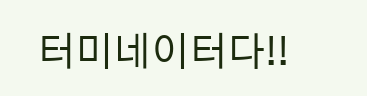터미네이터다!!